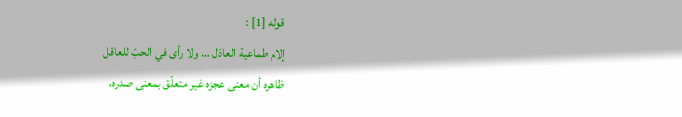قوله [1] :
إلام طماعية العاذل … ولا رأى في الحبّ للعاقل
ظاهره أن معنى عجزه غير متعلّق بمعنى صدره،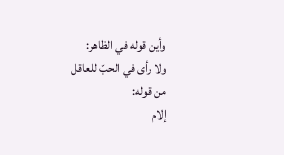وأين قوله في الظاهر:
ولا رأى في الحبّ للعاقل
من قوله:
إلام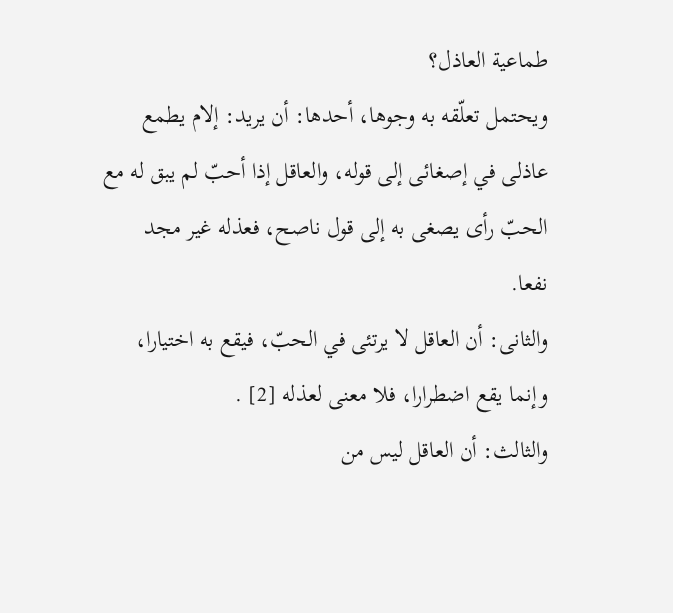طماعية العاذل؟
ويحتمل تعلّقه به وجوها، أحدها: أن يريد: إلام يطمع عاذلى في إصغائى إلى قوله، والعاقل إذا أحبّ لم يبق له مع الحبّ رأى يصغى به إلى قول ناصح، فعذله غير مجد نفعا.
والثانى: أن العاقل لا يرتئى في الحبّ، فيقع به اختيارا، وإنما يقع اضطرارا، فلا معنى لعذله [2] .
والثالث: أن العاقل ليس من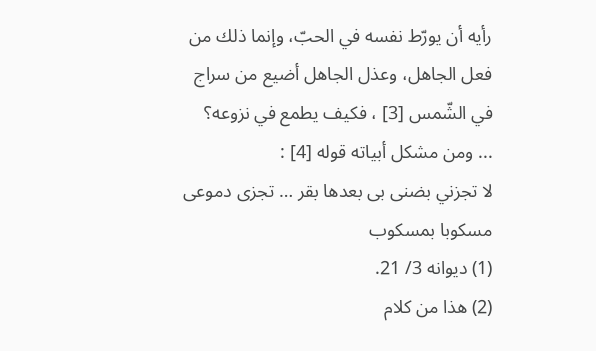رأيه أن يورّط نفسه في الحبّ، وإنما ذلك من فعل الجاهل، وعذل الجاهل أضيع من سراج في الشّمس [3] ، فكيف يطمع في نزوعه؟
... ومن مشكل أبياته قوله [4] :
لا تجزني بضنى بى بعدها بقر … تجزى دموعى مسكوبا بمسكوب
(1) ديوانه 3/ 21.
(2) هذا من كلام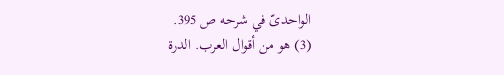الواحدىّ في شرحه ص 395.
(3) هو من أقوال العرب. الدرة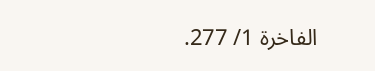الفاخرة 1/ 277.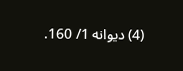(4) ديوانه 1/ 160.